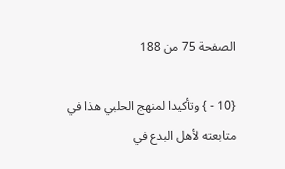الصفحة 75 من 188

{10 - } وتأكيدا لمنهج الحلبي هذا في متابعته لأهل البدع في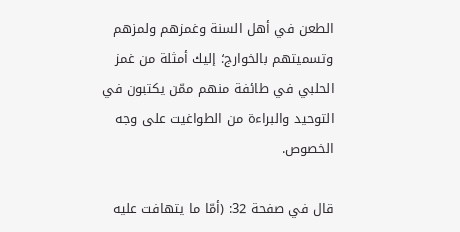الطعن في أهل السنة وغمزهم ولمزهم وتسميتهم بالخوارج؛ إليك أمثلة من غمز الحلبي في طائفة منهم ممّن يكتبون في التوحيد والبراءة من الطواغيت على وجه الخصوص.

قال في صفحة 32: (أمّا ما يتهافت عليه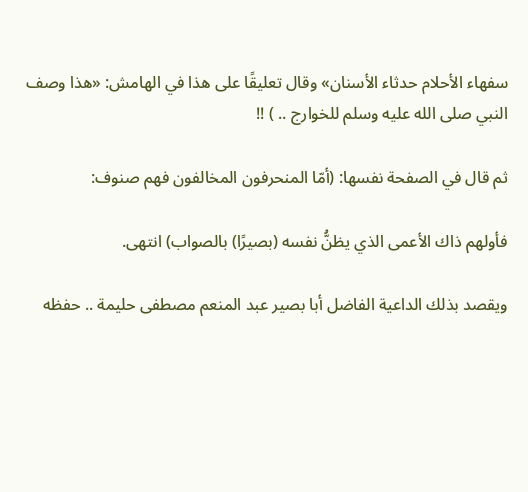سفهاء الأحلام حدثاء الأسنان» وقال تعليقًا على هذا في الهامش: «هذا وصف النبي صلى الله عليه وسلم للخوارج .. ) !!

ثم قال في الصفحة نفسها: (أمّا المنحرفون المخالفون فهم صنوف:

فأولهم ذاك الأعمى الذي يظنُّ نفسه (بصيرًا) بالصواب) انتهى.

ويقصد بذلك الداعية الفاضل أبا بصير عبد المنعم مصطفى حليمة .. حفظه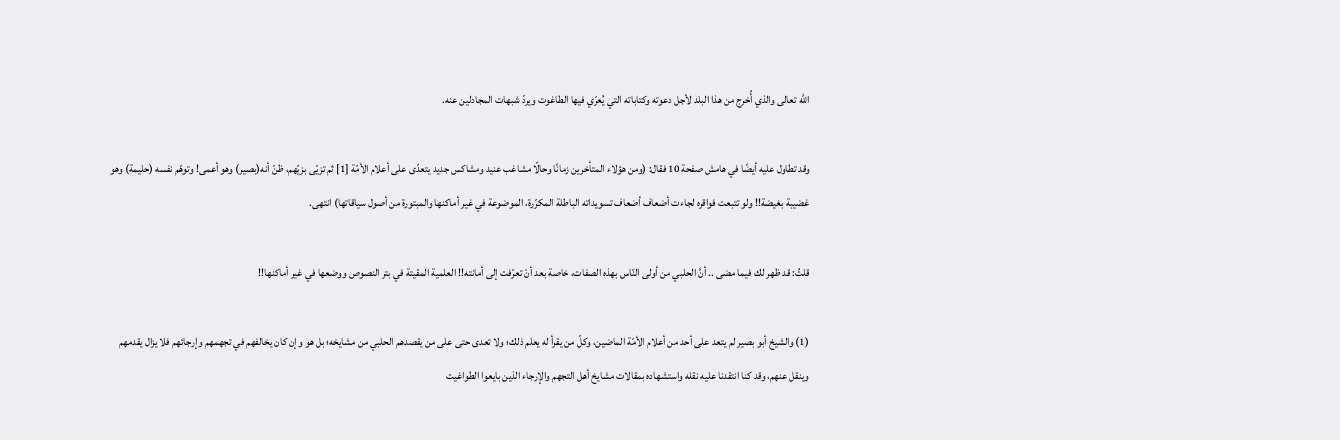الله تعالى والذي أُخرج من هذا البلد لأجل دعوته وكتاباته التي يُعرّي فيها الطاغوت ويردّ شبهات المجادلين عنه.

وقد تطاول عليه أيضًا في هامش صفحة 10 فقال: (ومن هؤلاء المتأخرين زمانًا وحالًا مشاغب عنيد ومشاكس جديد يتعدّى على أعلام الأمّة [1] ثم تزيّى بزيّهم، ظنّ أنه(بصير) وهو أعمى! وتوهّم نفسه (حليمة) وهو غضيبة بغيضة!! ولو تتبعت فواقره لجاءت أضعاف أضعاف تسويداته الباطلة المكرّرة، الموضوعة في غير أماكنها والمبتورة من أصول سياقاتها) انتهى.

قلتُ: قد ظهر لك فيما مضى .. أنَّ الحلبي من أولى النّاس بهذه الصفات، خاصة بعد أنْ تعرّفت إلى أمانته!! العلمية المقيتة في بتر النصوص ووضعها في غير أماكنها!!

(1) والشيخ أبو بصير لم يتعد على أحد من أعلام الأمّة الماضين، وكلّ من يقرأ له يعلم ذلك؛ ولا تعدى حتى على من يقصدهم الحلبي من مشايخه؛ بل هو وإن كان يخالفهم في تجهمهم وإرجائهم فلا يزال يقدمهم وينقل عنهم، وقد كنا انتقدنا عليه نقله واستشهاده بمقالات مشايخ أهل التجهم والإرجاء الذين بايعوا الطواغيت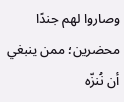وصاروا لهم جندًا محضرين؛ ممن ينبغي أن نُنزّه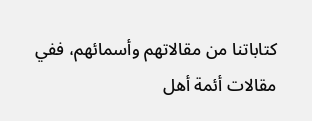كتاباتنا من مقالاتهم وأسمائهم، ففي مقالات أئمة أهل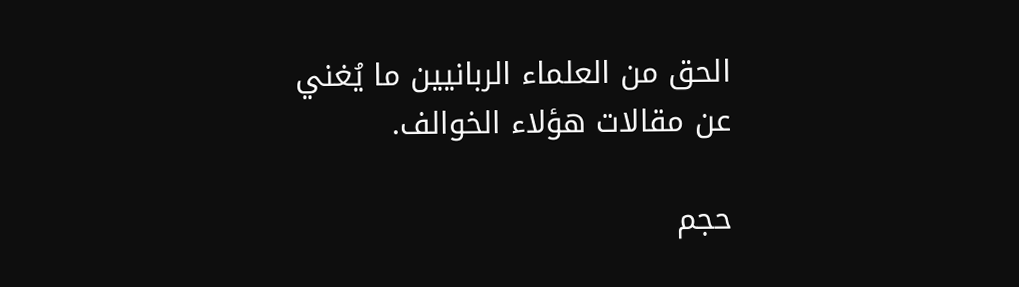الحق من العلماء الربانيين ما يُغني عن مقالات هؤلاء الخوالف.

حجم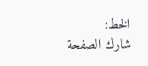الخط:
شارك الصفحة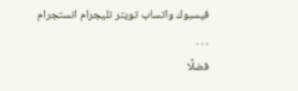فيسبوك واتساب تويتر تليجرام انستجرام
. . .
فضلًا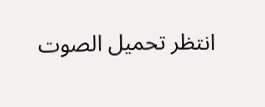انتظر تحميل الصوت